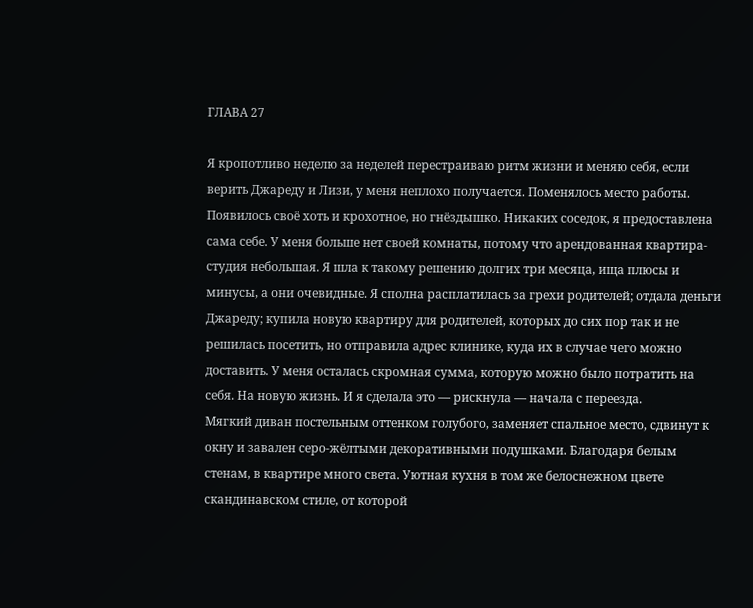ГЛАВА 27

Я кропотливо неделю за неделей перестраиваю ритм жизни и меняю себя, если верить Джареду и Лизи, у меня неплохо получается. Поменялось место работы. Появилось своё хоть и крохотное, но гнёздышко. Никаких соседок, я предоставлена сама себе. У меня больше нет своей комнаты, потому что арендованная квартира-студия небольшая. Я шла к такому решению долгих три месяца, ища плюсы и минусы, а они очевидные. Я сполна расплатилась за грехи родителей; отдала деньги Джареду; купила новую квартиру для родителей, которых до сих пор так и не решилась посетить, но отправила адрес клинике, куда их в случае чего можно доставить. У меня осталась скромная сумма, которую можно было потратить на себя. На новую жизнь. И я сделала это — рискнула — начала с переезда.
Мягкий диван постельным оттенком голубого, заменяет спальное место, сдвинут к окну и завален серо-жёлтыми декоративными подушками. Благодаря белым стенам, в квартире много света. Уютная кухня в том же белоснежном цвете скандинавском стиле, от которой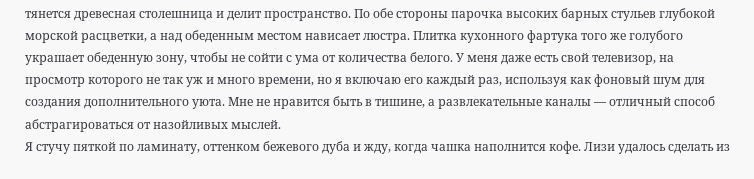тянется древесная столешница и делит пространство. По обе стороны парочка высоких барных стульев глубокой морской расцветки, а над обеденным местом нависает люстра. Плитка кухонного фартука того же голубого украшает обеденную зону, чтобы не сойти с ума от количества белого. У меня даже есть свой телевизор, на просмотр которого не так уж и много времени, но я включаю его каждый раз, используя как фоновый шум для создания дополнительного уюта. Мне не нравится быть в тишине, а развлекательные каналы — отличный способ абстрагироваться от назойливых мыслей.
Я стучу пяткой по ламинату, оттенком бежевого дуба и жду, когда чашка наполнится кофе. Лизи удалось сделать из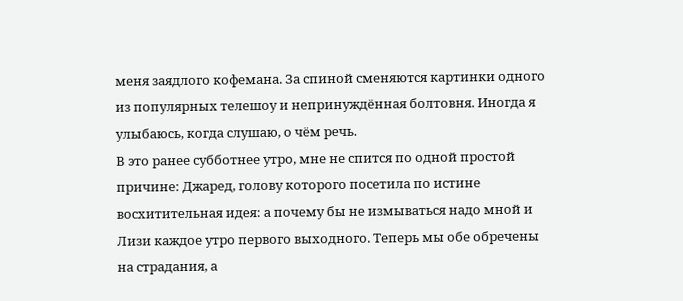меня заядлого кофемана. За спиной сменяются картинки одного из популярных телешоу и непринуждённая болтовня. Иногда я улыбаюсь, когда слушаю, о чём речь.
В это ранее субботнее утро, мне не спится по одной простой причине: Джаред, голову которого посетила по истине восхитительная идея: а почему бы не измываться надо мной и Лизи каждое утро первого выходного. Теперь мы обе обречены на страдания, а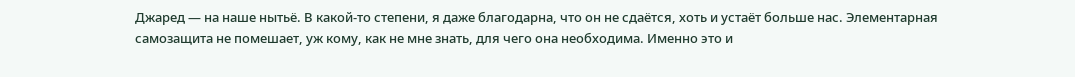Джаред — на наше нытьё. В какой-то степени, я даже благодарна, что он не сдаётся, хоть и устаёт больше нас. Элементарная самозащита не помешает, уж кому, как не мне знать, для чего она необходима. Именно это и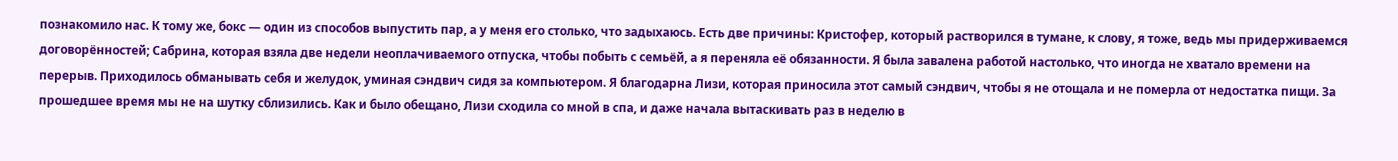познакомило нас. К тому же, бокс — один из способов выпустить пар, а у меня его столько, что задыхаюсь. Есть две причины: Кристофер, который растворился в тумане, к слову, я тоже, ведь мы придерживаемся договорённостей; Сабрина, которая взяла две недели неоплачиваемого отпуска, чтобы побыть с семьёй, а я переняла её обязанности. Я была завалена работой настолько, что иногда не хватало времени на перерыв. Приходилось обманывать себя и желудок, уминая сэндвич сидя за компьютером. Я благодарна Лизи, которая приносила этот самый сэндвич, чтобы я не отощала и не померла от недостатка пищи. За прошедшее время мы не на шутку сблизились. Как и было обещано, Лизи сходила со мной в спа, и даже начала вытаскивать раз в неделю в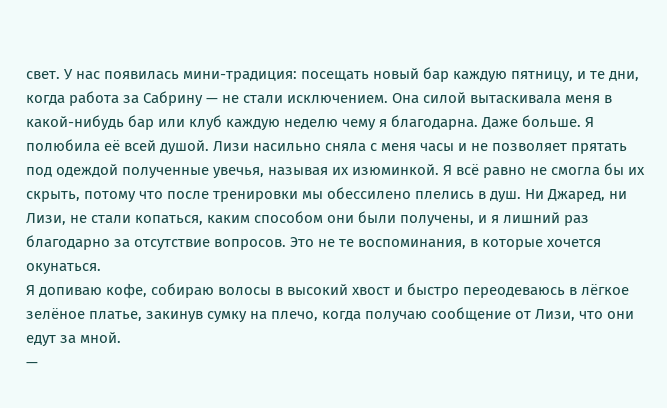свет. У нас появилась мини-традиция: посещать новый бар каждую пятницу, и те дни, когда работа за Сабрину — не стали исключением. Она силой вытаскивала меня в какой-нибудь бар или клуб каждую неделю чему я благодарна. Даже больше. Я полюбила её всей душой. Лизи насильно сняла с меня часы и не позволяет прятать под одеждой полученные увечья, называя их изюминкой. Я всё равно не смогла бы их скрыть, потому что после тренировки мы обессилено плелись в душ. Ни Джаред, ни Лизи, не стали копаться, каким способом они были получены, и я лишний раз благодарно за отсутствие вопросов. Это не те воспоминания, в которые хочется окунаться.
Я допиваю кофе, собираю волосы в высокий хвост и быстро переодеваюсь в лёгкое зелёное платье, закинув сумку на плечо, когда получаю сообщение от Лизи, что они едут за мной.
—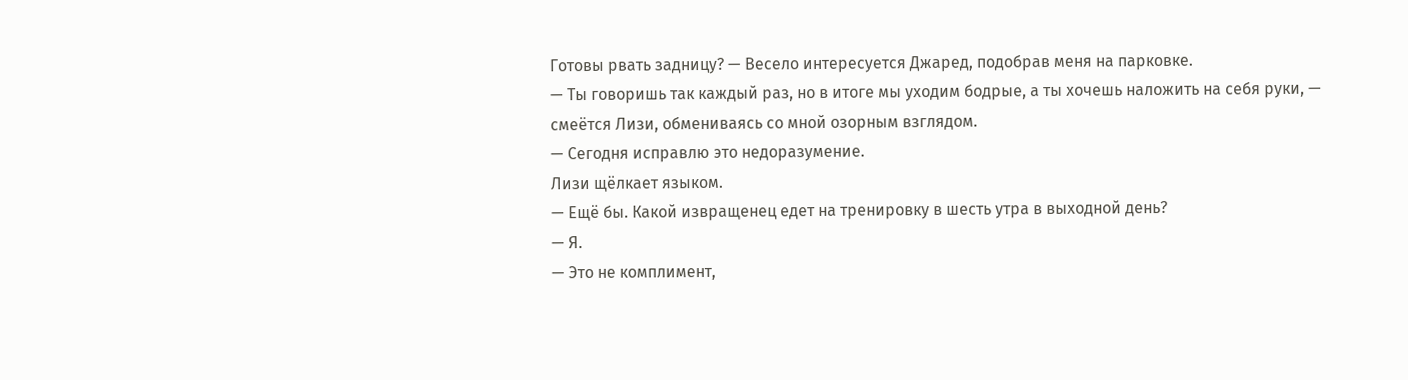Готовы рвать задницу? — Весело интересуется Джаред, подобрав меня на парковке.
— Ты говоришь так каждый раз, но в итоге мы уходим бодрые, а ты хочешь наложить на себя руки, — смеётся Лизи, обмениваясь со мной озорным взглядом.
— Сегодня исправлю это недоразумение.
Лизи щёлкает языком.
— Ещё бы. Какой извращенец едет на тренировку в шесть утра в выходной день?
— Я.
— Это не комплимент,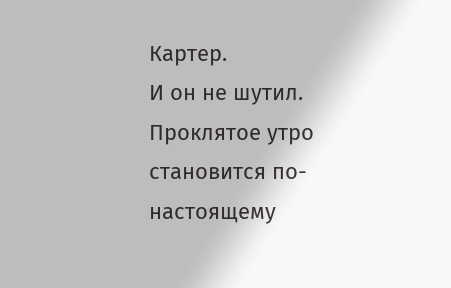Картер.
И он не шутил.
Проклятое утро становится по-настоящему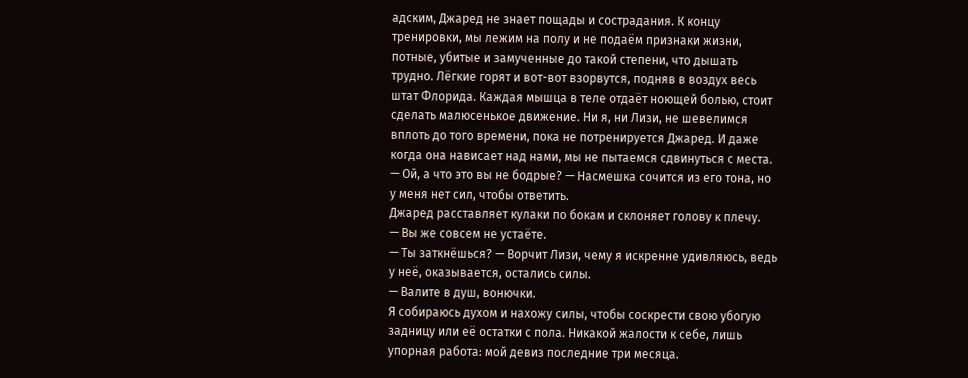адским, Джаред не знает пощады и сострадания. К концу тренировки, мы лежим на полу и не подаём признаки жизни, потные, убитые и замученные до такой степени, что дышать трудно. Лёгкие горят и вот-вот взорвутся, подняв в воздух весь штат Флорида. Каждая мышца в теле отдаёт ноющей болью, стоит сделать малюсенькое движение. Ни я, ни Лизи, не шевелимся вплоть до того времени, пока не потренируется Джаред. И даже когда она нависает над нами, мы не пытаемся сдвинуться с места.
— Ой, а что это вы не бодрые? — Насмешка сочится из его тона, но у меня нет сил, чтобы ответить.
Джаред расставляет кулаки по бокам и склоняет голову к плечу.
— Вы же совсем не устаёте.
— Ты заткнёшься? — Ворчит Лизи, чему я искренне удивляюсь, ведь у неё, оказывается, остались силы.
— Валите в душ, вонючки.
Я собираюсь духом и нахожу силы, чтобы соскрести свою убогую задницу или её остатки с пола. Никакой жалости к себе, лишь упорная работа: мой девиз последние три месяца.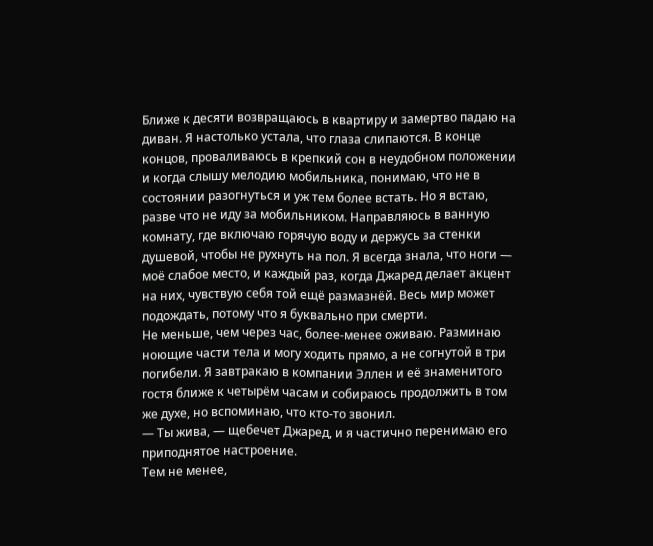Ближе к десяти возвращаюсь в квартиру и замертво падаю на диван. Я настолько устала, что глаза слипаются. В конце концов, проваливаюсь в крепкий сон в неудобном положении и когда слышу мелодию мобильника, понимаю, что не в состоянии разогнуться и уж тем более встать. Но я встаю, разве что не иду за мобильником. Направляюсь в ванную комнату, где включаю горячую воду и держусь за стенки душевой, чтобы не рухнуть на пол. Я всегда знала, что ноги — моё слабое место, и каждый раз, когда Джаред делает акцент на них, чувствую себя той ещё размазнёй. Весь мир может подождать, потому что я буквально при смерти.
Не меньше, чем через час, более-менее оживаю. Разминаю ноющие части тела и могу ходить прямо, а не согнутой в три погибели. Я завтракаю в компании Эллен и её знаменитого гостя ближе к четырём часам и собираюсь продолжить в том же духе, но вспоминаю, что кто-то звонил.
— Ты жива, — щебечет Джаред, и я частично перенимаю его приподнятое настроение.
Тем не менее,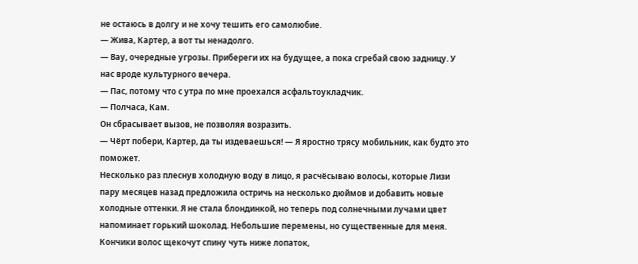не остаюсь в долгу и не хочу тешить его самолюбие.
— Жива, Картер, а вот ты ненадолго.
— Вау, очередные угрозы. Прибереги их на будущее, а пока сгребай свою задницу. У нас вроде культурного вечера.
— Пас, потому что с утра по мне проехался асфальтоукладчик.
— Полчаса, Кам.
Он сбрасывает вызов, не позволяя возразить.
— Чёрт побери, Картер, да ты издеваешься! — Я яростно трясу мобильник, как будто это поможет.
Несколько раз плеснув холодную воду в лицо, я расчёсываю волосы, которые Лизи пару месяцев назад предложила остричь на несколько дюймов и добавить новые холодные оттенки. Я не стала блондинкой, но теперь под солнечными лучами цвет напоминает горький шоколад. Небольшие перемены, но существенные для меня. Кончики волос щекочут спину чуть ниже лопаток,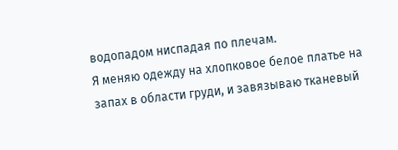водопадом ниспадая по плечам.
Я меняю одежду на хлопковое белое платье на запах в области груди, и завязываю тканевый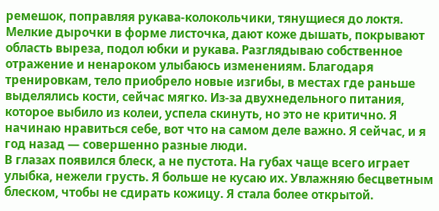ремешок, поправляя рукава-колокольчики, тянущиеся до локтя. Мелкие дырочки в форме листочка, дают коже дышать, покрывают область выреза, подол юбки и рукава. Разглядываю собственное отражение и ненароком улыбаюсь изменениям. Благодаря тренировкам, тело приобрело новые изгибы, в местах где раньше выделялись кости, сейчас мягко. Из-за двухнедельного питания, которое выбило из колеи, успела скинуть, но это не критично. Я начинаю нравиться себе, вот что на самом деле важно. Я сейчас, и я год назад — совершенно разные люди.
В глазах появился блеск, а не пустота. На губах чаще всего играет улыбка, нежели грусть. Я больше не кусаю их. Увлажняю бесцветным блеском, чтобы не сдирать кожицу. Я стала более открытой.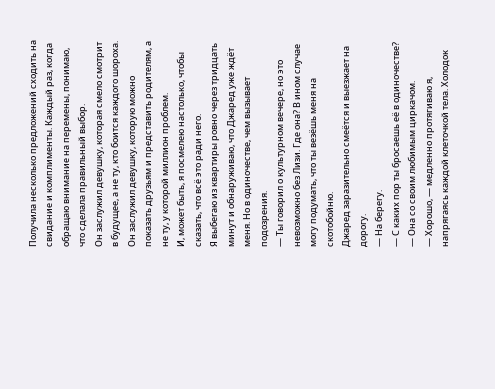Получила несколько предложений сходить на свидание и комплименты. Каждый раз, когда обращаю внимание на перемены, понимаю, что сделала правильный выбор.
Он заслужил девушку, которая смело смотрит в будущее, а не ту, кто боится каждого шороха.
Он заслужил девушку, которую можно показать друзьям и представить родителям, а не ту, у которой миллион проблем.
И, может быть, я посмелею настолько, чтобы сказать, что всё это ради него.
Я выбегаю из квартиры ровно через тридцать минут и обнаруживаю, что Джаред уже ждёт меня. Но в одиночестве, чем вызывает подозрения.
— Ты говорил о культурном вечере, но это невозможно без Лизи. Где она? В ином случае могу подумать, что ты везёшь меня на скотобойню.
Джаред заразительно смеётся и выезжает на дорогу.
— На берегу.
— С каких пор ты бросаешь её в одиночестве?
— Она со своим любимым циркачом.
— Хорошо, — медленно протягиваю я, напрягаясь каждой клеточкой тела. Холодок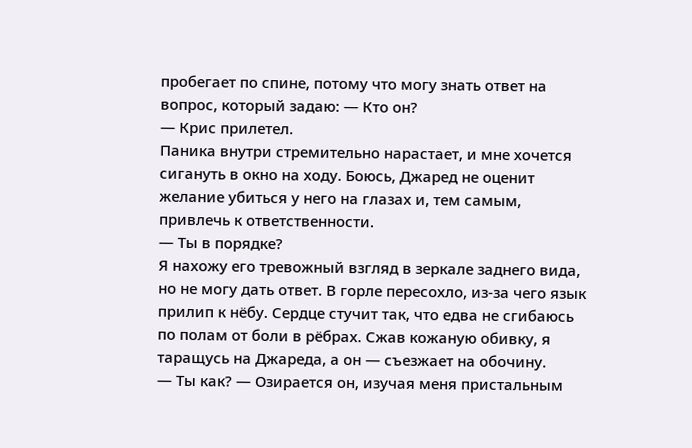пробегает по спине, потому что могу знать ответ на вопрос, который задаю: — Кто он?
— Крис прилетел.
Паника внутри стремительно нарастает, и мне хочется сигануть в окно на ходу. Боюсь, Джаред не оценит желание убиться у него на глазах и, тем самым, привлечь к ответственности.
— Ты в порядке?
Я нахожу его тревожный взгляд в зеркале заднего вида, но не могу дать ответ. В горле пересохло, из-за чего язык прилип к нёбу. Сердце стучит так, что едва не сгибаюсь по полам от боли в рёбрах. Сжав кожаную обивку, я таращусь на Джареда, а он — съезжает на обочину.
— Ты как? — Озирается он, изучая меня пристальным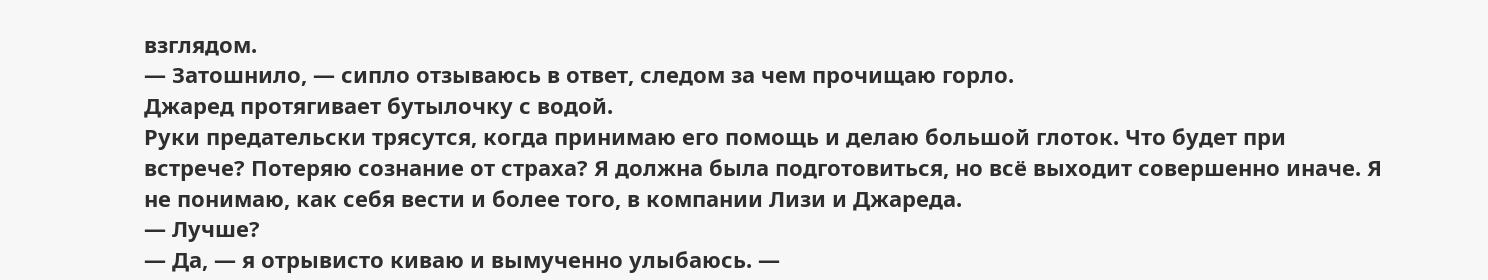взглядом.
— Затошнило, — сипло отзываюсь в ответ, следом за чем прочищаю горло.
Джаред протягивает бутылочку с водой.
Руки предательски трясутся, когда принимаю его помощь и делаю большой глоток. Что будет при встрече? Потеряю сознание от страха? Я должна была подготовиться, но всё выходит совершенно иначе. Я не понимаю, как себя вести и более того, в компании Лизи и Джареда.
— Лучше?
— Да, — я отрывисто киваю и вымученно улыбаюсь. —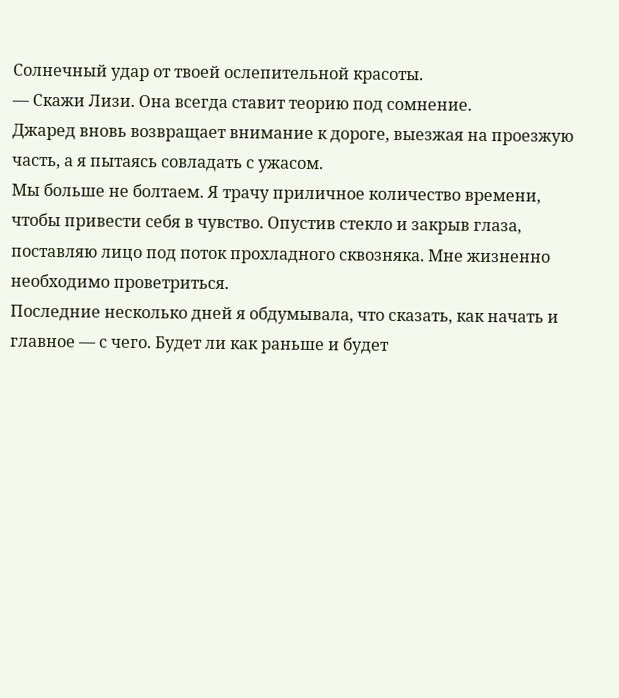Солнечный удар от твоей ослепительной красоты.
— Скажи Лизи. Она всегда ставит теорию под сомнение.
Джаред вновь возвращает внимание к дороге, выезжая на проезжую часть, а я пытаясь совладать с ужасом.
Мы больше не болтаем. Я трачу приличное количество времени, чтобы привести себя в чувство. Опустив стекло и закрыв глаза, поставляю лицо под поток прохладного сквозняка. Мне жизненно необходимо проветриться.
Последние несколько дней я обдумывала, что сказать, как начать и главное — с чего. Будет ли как раньше и будет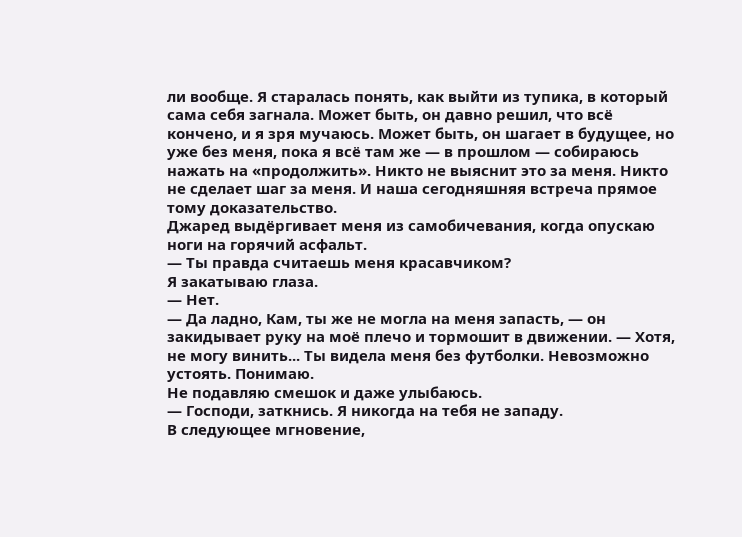ли вообще. Я старалась понять, как выйти из тупика, в который сама себя загнала. Может быть, он давно решил, что всё кончено, и я зря мучаюсь. Может быть, он шагает в будущее, но уже без меня, пока я всё там же — в прошлом — собираюсь нажать на «продолжить». Никто не выяснит это за меня. Никто не сделает шаг за меня. И наша сегодняшняя встреча прямое тому доказательство.
Джаред выдёргивает меня из самобичевания, когда опускаю ноги на горячий асфальт.
— Ты правда считаешь меня красавчиком?
Я закатываю глаза.
— Нет.
— Да ладно, Кам, ты же не могла на меня запасть, — он закидывает руку на моё плечо и тормошит в движении. — Хотя, не могу винить... Ты видела меня без футболки. Невозможно устоять. Понимаю.
Не подавляю смешок и даже улыбаюсь.
— Господи, заткнись. Я никогда на тебя не западу.
В следующее мгновение,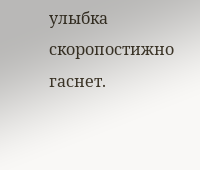улыбка скоропостижно гаснет.